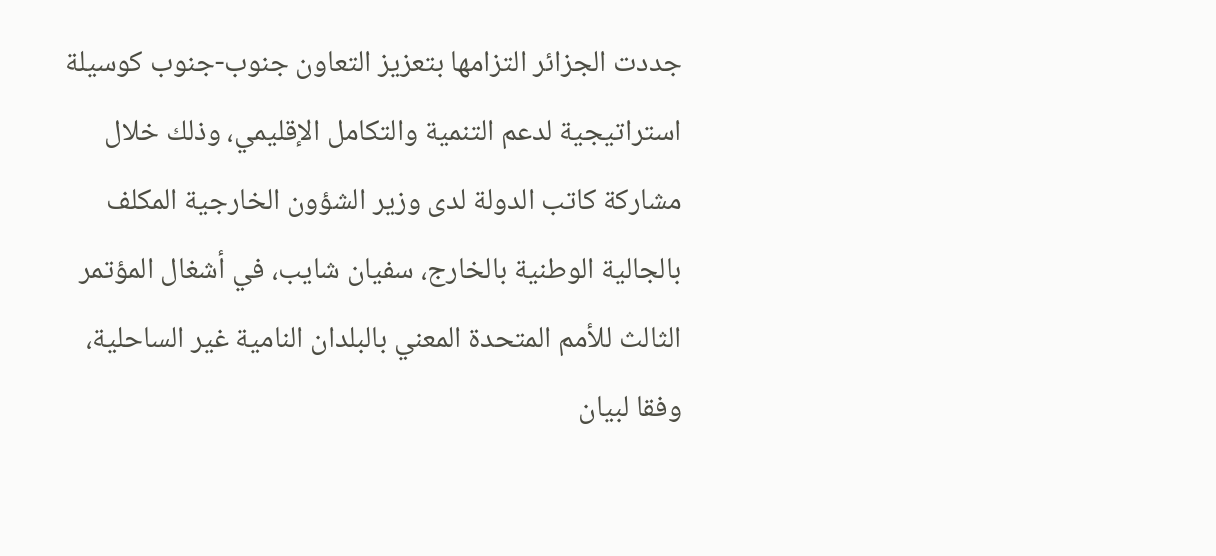جددت الجزائر التزامها بتعزيز التعاون جنوب-جنوب كوسيلة استراتيجية لدعم التنمية والتكامل الإقليمي، وذلك خلال مشاركة كاتب الدولة لدى وزير الشؤون الخارجية المكلف بالجالية الوطنية بالخارج، سفيان شايب، في أشغال المؤتمر الثالث للأمم المتحدة المعني بالبلدان النامية غير الساحلية، وفقا لبيان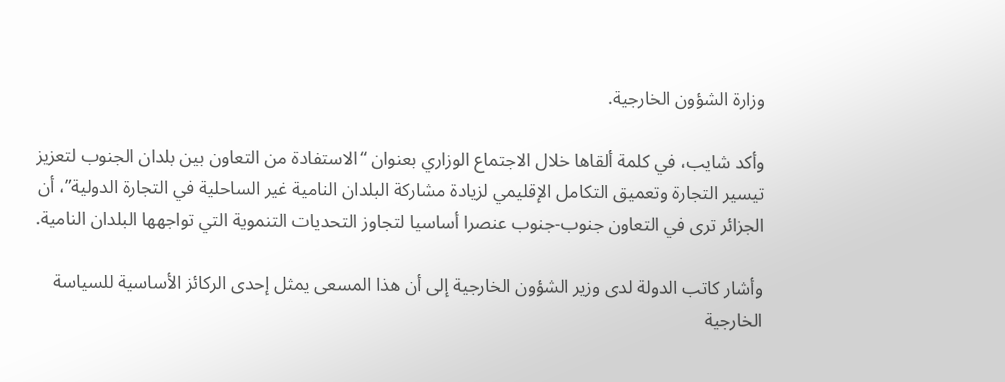وزارة الشؤون الخارجية.

وأكد شايب، في كلمة ألقاها خلال الاجتماع الوزاري بعنوان “الاستفادة من التعاون بين بلدان الجنوب لتعزيز تيسير التجارة وتعميق التكامل الإقليمي لزيادة مشاركة البلدان النامية غير الساحلية في التجارة الدولية”، أن الجزائر ترى في التعاون جنوب-جنوب عنصرا أساسيا لتجاوز التحديات التنموية التي تواجهها البلدان النامية.

وأشار كاتب الدولة لدى وزير الشؤون الخارجية إلى أن هذا المسعى يمثل إحدى الركائز الأساسية للسياسة الخارجية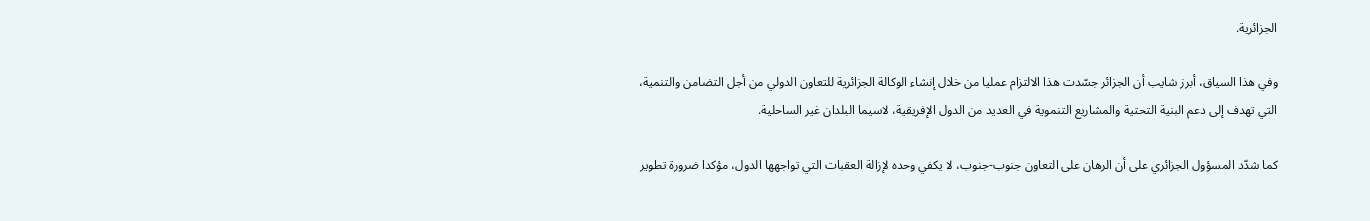الجزائرية.

وفي هذا السياق، أبرز شايب أن الجزائر جسّدت هذا الالتزام عمليا من خلال إنشاء الوكالة الجزائرية للتعاون الدولي من أجل التضامن والتنمية، التي تهدف إلى دعم البنية التحتية والمشاريع التنموية في العديد من الدول الإفريقية، لاسيما البلدان غير الساحلية.

كما شدّد المسؤول الجزائري على أن الرهان على التعاون جنوب-جنوب، لا يكفي وحده لإزالة العقبات التي تواجهها الدول، مؤكدا ضرورة تطوير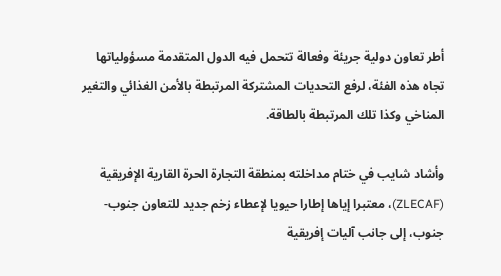أطر تعاون دولية جريئة وفعالة تتحمل فيه الدول المتقدمة مسؤولياتها تجاه هذه الفئة، لرفع التحديات المشتركة المرتبطة بالأمن الغذائي والتغير المناخي وكذا تلك المرتبطة بالطاقة.

وأشاد شايب في ختام مداخلته بمنطقة التجارة الحرة القارية الإفريقية (ZLECAF)، معتبرا إياها إطارا حيويا لإعطاء زخم جديد للتعاون جنوب-جنوب، إلى جانب آليات إفريقية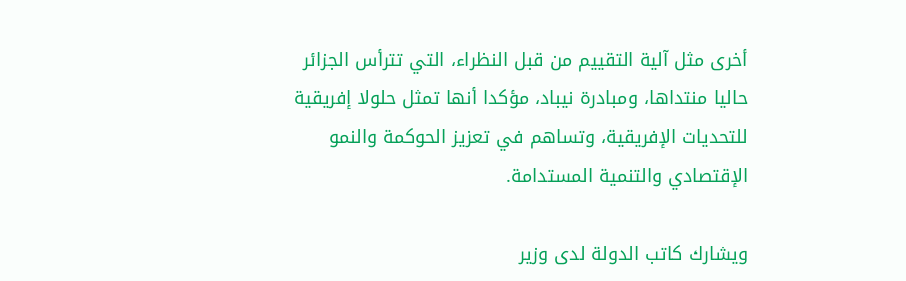أخرى مثل آلية التقييم من قبل النظراء، التي تترأس الجزائر حاليا منتداها، ومبادرة نيباد، مؤكدا أنها تمثل حلولا إفريقية للتحديات الإفريقية، وتساهم في تعزيز الحوكمة والنمو الإقتصادي والتنمية المستدامة.

ويشارك كاتب الدولة لدى وزير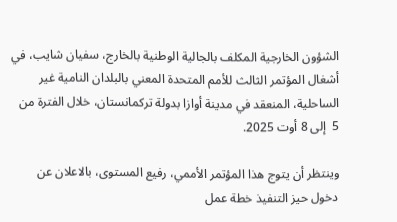الشؤون الخارجية المكلف بالجالية الوطنية بالخارج، سفيان شايب، في أشغال المؤتمر الثالث للأمم المتحدة المعني بالبلدان النامية غير الساحلية، المنعقد في مدينة أوازا بدولة تركمانستان، خلال الفترة من 5  إلى 8 أوت 2025.

وينتظر أن يتوج هذا المؤتمر الأممي، رفيع المستوى، بالاعلان عن دخول حيز التنفيذ خطة عمل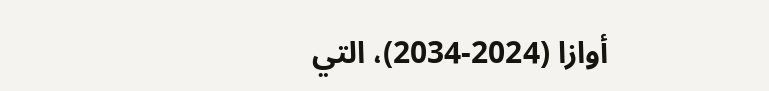أوازا (2024-2034)، التي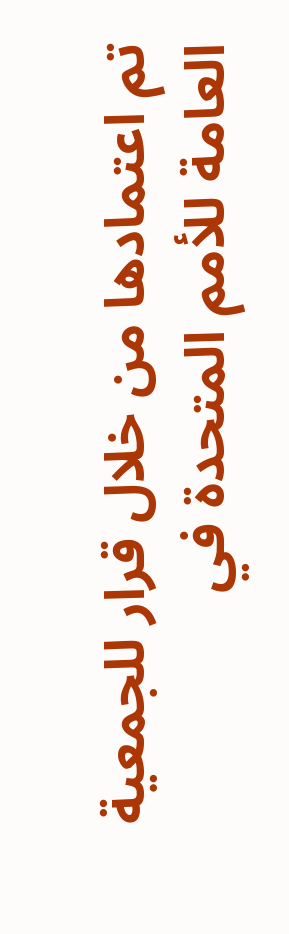تم اعتمادها من خلال قرار للجمعية العامة للأمم المتحدة في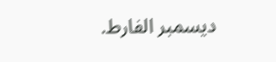ديسمبر الفارط.